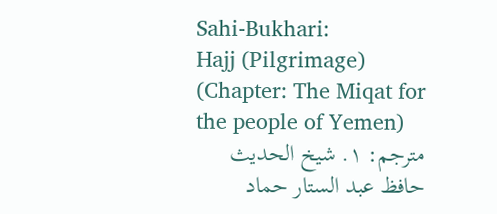Sahi-Bukhari:
Hajj (Pilgrimage)
(Chapter: The Miqat for the people of Yemen)
مترجم: ١. شیخ الحدیث حافظ عبد الستار حماد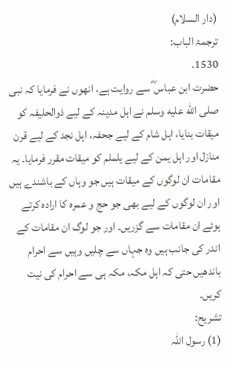(دار السلام)
ترجمۃ الباب:
1530.
حضرت ابن عباس ؓ سے روایت ہے، انھوں نے فرمایا کہ نبی صلى الله عليه وسلم نے اہل مدینہ کے لیے ذوالحلیفہ کو میقات بنایا، اہل شام کے لیے جحفہ، اہل نجد کے لیے قرن منازل اور اہل یمن کے لیے یلملم کو میقات مقرر فرمایا۔ یہ مقامات ان لوگوں کے میقات ہیں جو وہاں کے باشندے ہیں اور ان لوگوں کے لیے بھی جو حج و عمرہ کا ارادہ کرتے ہوئے ان مقامات سے گزریں۔ اور جو لوگ ان مقامات کے اندر کی جانب ہیں وہ جہاں سے چلیں وہیں سے احرام باندھیں حتی کہ اہل مکہ، مکہ ہی سے احرام کی نیت کریں۔
تشریح:
(1) رسول اللہ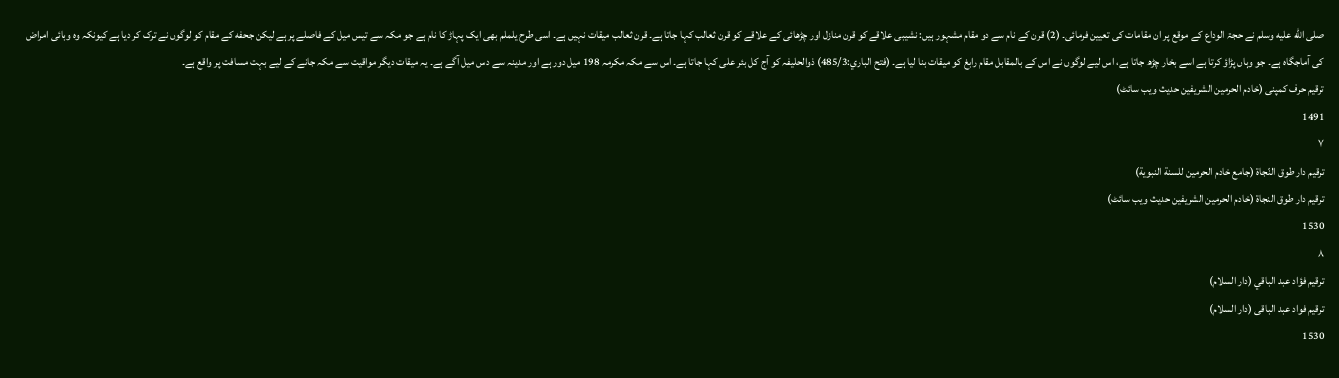صلى الله عليه وسلم نے حجۃ الوداع کے موقع پر ان مقامات کی تعیین فرمائی۔ (2) قرن کے نام سے دو مقام مشہور ہیں: نشیبی علاقے کو قرن منازل اور چڑھائی کے علاقے کو قرن ثعالب کہا جاتا ہے۔ قرن ثعالب میقات نہیں ہے۔ اسی طرح یلملم بھی ایک پہاڑ کا نام ہے جو مکہ سے تیس میل کے فاصلے پر ہے لیکن جحفه کے مقام کو لوگوں نے ترک کر دیا ہے کیونکہ وہ وبائی امراض کی آماجگاہ ہے۔ جو وہاں پڑاؤ کرتا ہے اسے بخار چڑھ جاتا ہے، اس لیے لوگوں نے اس کے بالمقابل مقام رابغ کو میقات بنا لیا ہے۔ (فتح الباري:485/3) ذوالحلیفہ کو آج کل بئر علی کہا جاتا ہے۔ اس سے مکہ مکرمہ 198 میل دور ہے اور مدینہ سے دس میل آگے ہے۔ یہ میقات دیگر مواقیت سے مکہ جانے کے لیے بہت مسافت پر واقع ہے۔
ترقیم حرف کمپنی (خادم الحرمین الشریفین حدیث ویب سائٹ)
1491
٧
ترقيم دار طوق النّجاة (جامع خادم الحرمين للسنة النبوية)
ترقیم دار طوق النجاۃ (خادم الحرمین الشریفین حدیث ویب سائٹ)
1530
٨
ترقيم فؤاد عبد الباقي (دار السلام)
ترقیم فواد عبد الباقی (دار السلام)
1530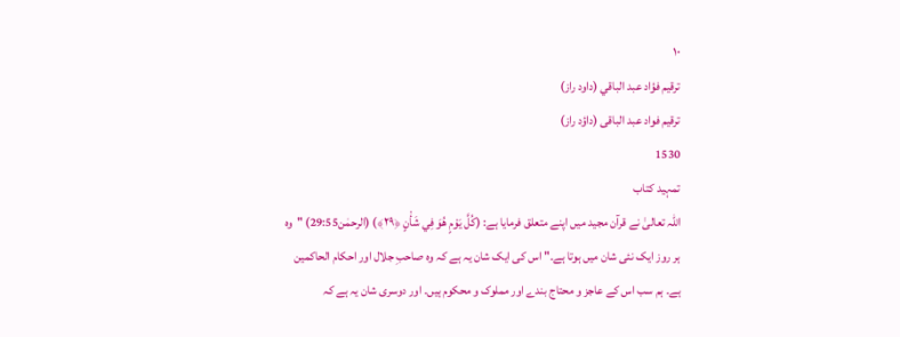١٠
ترقيم فؤاد عبد الباقي (داود راز)
ترقیم فواد عبد الباقی (داؤد راز)
1530
تمہید کتاب
اللہ تعالیٰ نے قرآن مجید میں اپنے متعلق فرمایا ہے: (كُلَّ يَوْمٍ هُوَ فِي شَأْنٍ ﴿٢٩﴾) (الرحمٰن29:55) "وہ ہر روز ایک نئی شان میں ہوتا ہے۔" اس کی ایک شان یہ ہے کہ وہ صاحبِ جلال اور احکام الحاکمین ہے۔ ہم سب اس کے عاجز و محتاج بندے اور مملوک و محکوم ہیں۔ اور دوسری شان یہ ہے کہ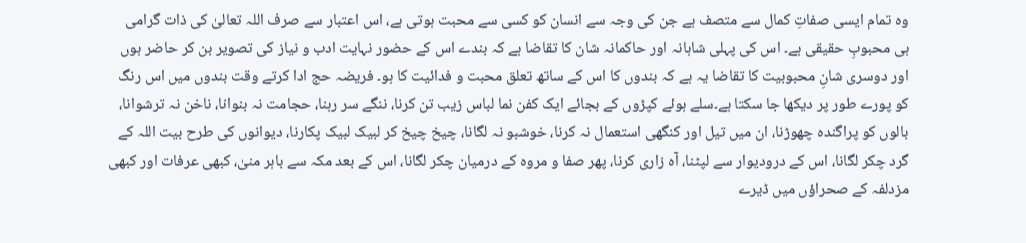وہ تمام ایسی صفاتِ کمال سے متصف ہے جن کی وجہ سے انسان کو کسی سے محبت ہوتی ہے، اس اعتبار سے صرف اللہ تعالیٰ کی ذات گرامی ہی محبوبِ حقیقی ہے۔ اس کی پہلی شاہانہ اور حاکمانہ شان کا تقاضا ہے کہ بندے اس کے حضور نہایت ادب و نیاز کی تصویر بن کر حاضر ہوں اور دوسری شانِ محبوبیت کا تقاضا یہ ہے کہ بندوں کا اس کے ساتھ تعلق محبت و فدائیت کا ہو۔ فریضہ حج ادا کرتے وقت بندوں میں اس رنگ کو پورے طور پر دیکھا جا سکتا ہے۔سلے ہوئے کپڑوں کے بجائے ایک کفن نما لباس زیب تن کرنا، ننگے سر رہنا، حجامت نہ بنوانا، ناخن نہ ترشوانا، بالوں کو پراگندہ چھوڑنا، ان میں تیل اور کنگھی استعمال نہ کرنا، خوشبو نہ لگانا، چیخ چیخ کر لبیک لبیک پکارنا، دیوانوں کی طرح بیت اللہ کے گرد چکر لگانا، اس کے درودیوار سے لپٹنا، آہ زاری کرنا، پھر صفا و مروہ کے درمیان چکر لگانا، اس کے بعد مکہ سے باہر منیٰ، کبھی عرفات اور کبھی مزدلفہ کے صحراؤں میں ڈیرے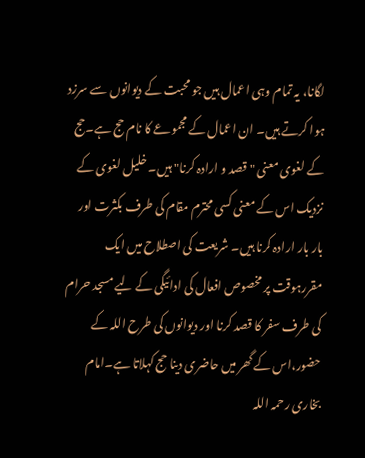لگانا، یہ تمام وہی اعمال ہیں جو محبت کے دیوانوں سے سرزد ہوا کرتے ہیں۔ ان اعمال کے مجموعے کا نام حج ہے۔حج کے لغوی معنی "قصد و ارادہ کرنا" ہیں۔ خلیل لغوی کے نزدیک اس کے معنی کسی محترم مقام کی طرف بکثرت اور بار بار ارادہ کرنا ہیں۔ شریعت کی اصطلاح میں ایک مقررہوقت پر مخصوص افعال کی ادائیگی کے لیے مسجد حرام کی طرف سفر کا قصد کرنا اور دیوانوں کی طرح اللہ کے حضور،اس کے گھر میں حاضری دینا حج کہلاتا ہے۔امام بخاری رحمہ اللہ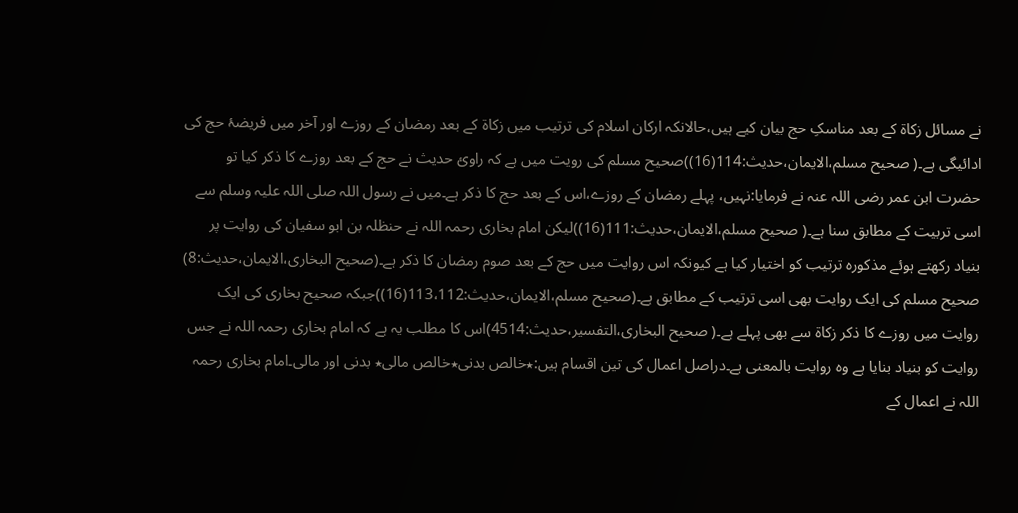نے مسائل زکاۃ کے بعد مناسکِ حج بیان کیے ہیں،حالانکہ ارکان اسلام کی ترتیب میں زکاۃ کے بعد رمضان کے روزے اور آخر میں فریضۂ حج کی ادائیگی ہے۔( صحیح مسلم،الایمان،حدیث:114(16))صحیح مسلم کی رویت میں ہے کہ راوئ حدیث نے حج کے بعد روزے کا ذکر کیا تو حضرت ابن عمر رضی اللہ عنہ نے فرمایا:نہیں، پہلے رمضان کے روزے،اس کے بعد حج کا ذکر ہے۔میں نے رسول اللہ صلی اللہ علیہ وسلم سے اسی تربیت کے مطابق سنا ہے۔( صحیح مسلم،الایمان،حدیث:111(16))لیکن امام بخاری رحمہ اللہ نے حنظلہ بن ابو سفیان کی روایت پر بنیاد رکھتے ہوئے مذکورہ ترتیب کو اختیار کیا ہے کیونکہ اس روایت میں حج کے بعد صوم رمضان کا ذکر ہے۔(صحیح البخاری،الایمان،حدیث:8) صحیح مسلم کی ایک روایت بھی اسی ترتیب کے مطابق ہے۔(صحیح مسلم،الایمان،حدیث:113،112(16))جبکہ صحیح بخاری کی ایک روایت میں روزے کا ذکر زکاۃ سے بھی پہلے ہے۔( صحیح البخاری،التفسیر،حدیث:4514)اس کا مطلب یہ ہے کہ امام بخاری رحمہ اللہ نے جس روایت کو بنیاد بنایا ہے وہ روایت بالمعنی ہے۔دراصل اعمال کی تین اقسام ہیں:٭خالص بدنی٭خالص مالی٭ بدنی اور مالی۔امام بخاری رحمہ اللہ نے اعمال کے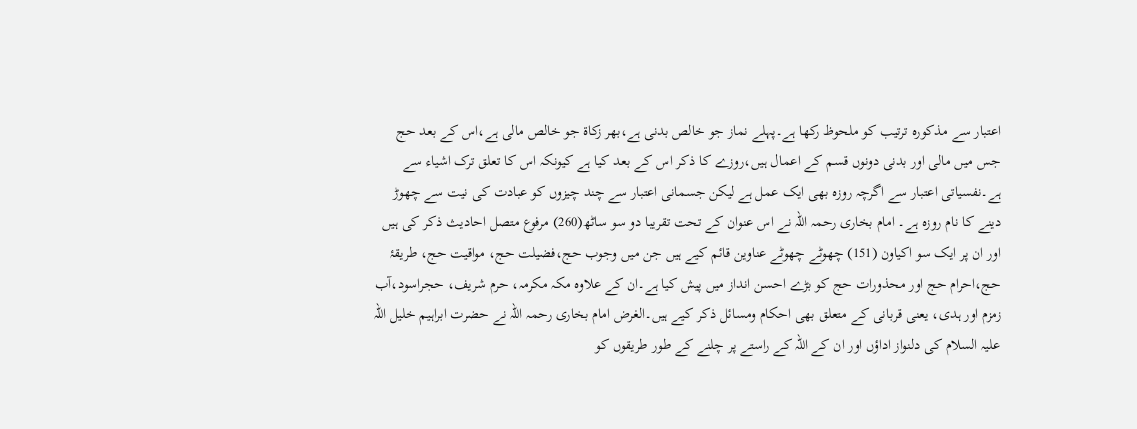اعتبار سے مذکورہ ترتیب کو ملحوظ رکھا ہے۔پہلے نماز جو خالص بدنی ہے،بھر زکاۃ جو خالص مالی ہے،اس کے بعد حج جس میں مالی اور بدنی دونوں قسم کے اعمال ہیں،روزے کا ذکر اس کے بعد کیا ہے کیونکہ اس کا تعلق ترک اشیاء سے ہے۔نفسیاتی اعتبار سے اگرچہ روزہ بھی ایک عمل ہے لیکن جسمانی اعتبار سے چند چیزوں کو عبادت کی نیت سے چھوڑ دینے کا نام روزہ ہے۔ امام بخاری رحمہ اللہ نے اس عنوان کے تحت تقریبا دو سو ساٹھ(260) مرفوع متصل احادیث ذکر کی ہیں اور ان پر ایک سو اکیاون (151) چھوٹے چھوٹے عناوین قائم کیے ہیں جن میں وجوب حج،فضیلت حج، مواقیت حج، طریقۂ حج،احرام حج اور محذورات حج کو بڑے احسن انداز میں پیش کیا ہے۔ان کے علاوہ مکہ مکرمہ، حرم شریف، حجراسود،آب زمزم اور ہدی، یعنی قربانی کے متعلق بھی احکام ومسائل ذکر کیے ہیں۔الغرض امام بخاری رحمہ اللہ نے حضرت ابراہیم خلیل اللہ علیہ السلام کی دلنواز اداؤں اور ان کے اللہ کے راستے پر چلنے کے طور طریقوں کو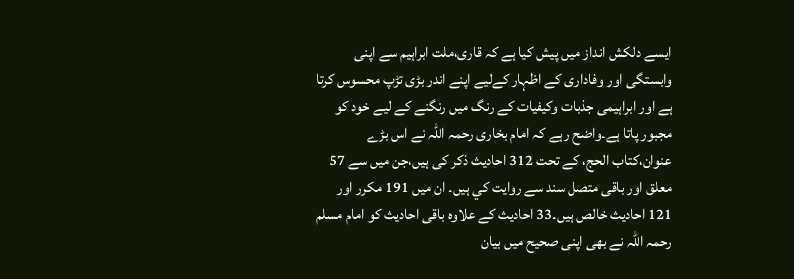ایسے دلکش انداز میں پیش کیا ہے کہ قاری،ملت ابراہیم سے اپنی وابستگی اور وفاداری کے اظہار کےلیے اپنے اندر بڑی تڑپ محسوس کرتا ہے اور ابراہیمی جذبات وکیفیات کے رنگ میں رنگنے کے لیے خود کو مجبور پاتا ہے۔واضح رہے کہ امام بخاری رحمہ اللہ نے اس بڑے عنوان،کتاب الحج، کے تحت 312 احادیث ذکر کی ہیں،جن میں سے 57 معلق اور باقی متصل سند سے روايت كي ہيں۔ ان میں 191 مکرر اور 121 احادیث خالص ہیں۔33 احادیث کے علاوہ باقی احادیث کو امام مسلم رحمہ اللہ نے بھی اپنی صحیح میں بیان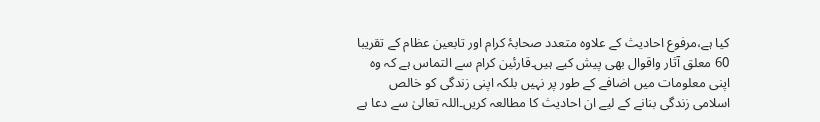کیا ہے،مرفوع احادیث کے علاوہ متعدد صحابۂ کرام اور تابعین عظام کے تقریبا 60 معلق آثار واقوال بھی پیش کیے ہیں۔قارئین کرام سے التماس ہے کہ وہ اپنی معلومات میں اضافے کے طور پر نہیں بلکہ اپنی زندگی کو خالص اسلامی زندگی بنانے کے لیے ان احادیث کا مطالعہ کریں۔اللہ تعالیٰ سے دعا ہے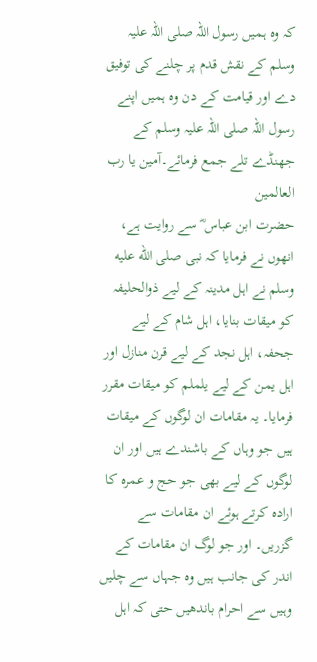کہ وہ ہمیں رسول اللہ صلی اللہ علیہ وسلم کے نقش قدم پر چلنے کی توفیق دے اور قیامت کے دن وہ ہمیں اپنے رسول اللہ صلی اللہ علیہ وسلم کے جھنڈے تلے جمع فرمائے۔آمین یا رب العالمین
حضرت ابن عباس ؓ سے روایت ہے، انھوں نے فرمایا کہ نبی صلى الله عليه وسلم نے اہل مدینہ کے لیے ذوالحلیفہ کو میقات بنایا، اہل شام کے لیے جحفہ، اہل نجد کے لیے قرن منازل اور اہل یمن کے لیے یلملم کو میقات مقرر فرمایا۔ یہ مقامات ان لوگوں کے میقات ہیں جو وہاں کے باشندے ہیں اور ان لوگوں کے لیے بھی جو حج و عمرہ کا ارادہ کرتے ہوئے ان مقامات سے گزریں۔ اور جو لوگ ان مقامات کے اندر کی جانب ہیں وہ جہاں سے چلیں وہیں سے احرام باندھیں حتی کہ اہل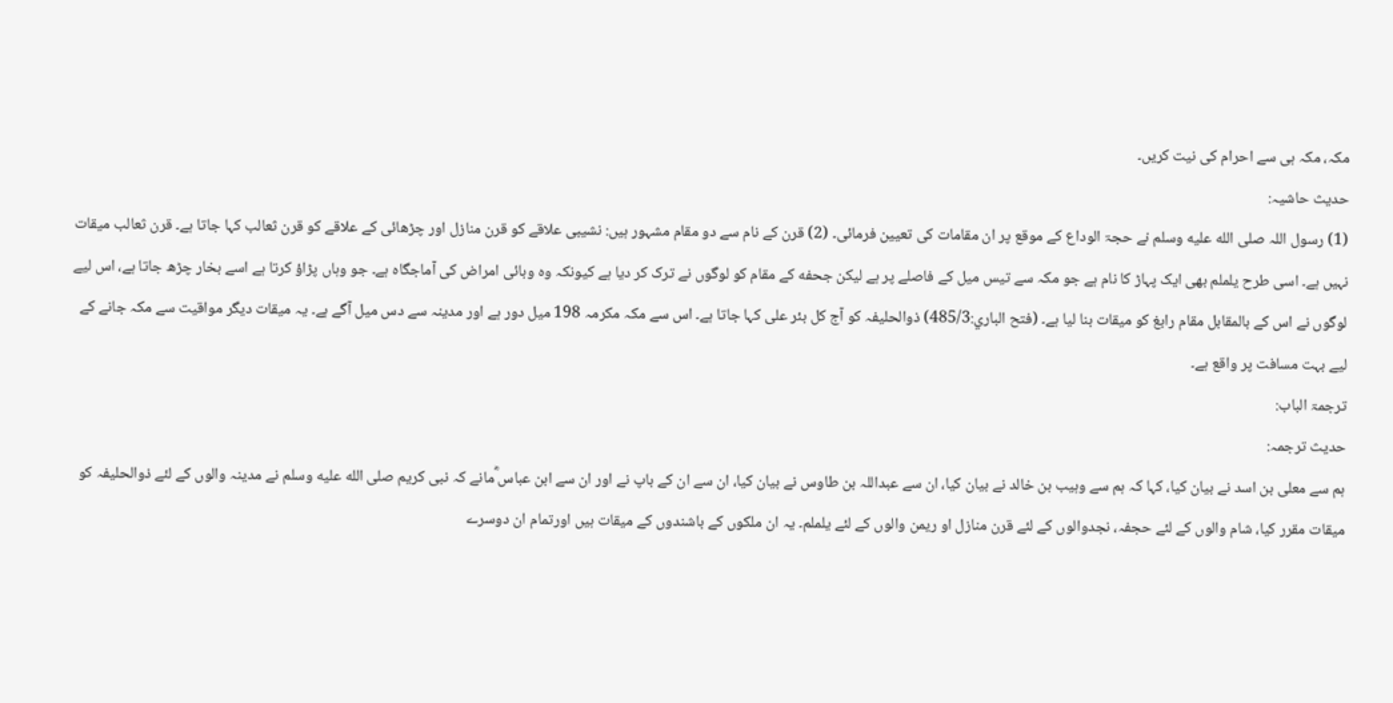مکہ، مکہ ہی سے احرام کی نیت کریں۔
حدیث حاشیہ:
(1) رسول اللہ صلى الله عليه وسلم نے حجۃ الوداع کے موقع پر ان مقامات کی تعیین فرمائی۔ (2) قرن کے نام سے دو مقام مشہور ہیں: نشیبی علاقے کو قرن منازل اور چڑھائی کے علاقے کو قرن ثعالب کہا جاتا ہے۔ قرن ثعالب میقات نہیں ہے۔ اسی طرح یلملم بھی ایک پہاڑ کا نام ہے جو مکہ سے تیس میل کے فاصلے پر ہے لیکن جحفه کے مقام کو لوگوں نے ترک کر دیا ہے کیونکہ وہ وبائی امراض کی آماجگاہ ہے۔ جو وہاں پڑاؤ کرتا ہے اسے بخار چڑھ جاتا ہے، اس لیے لوگوں نے اس کے بالمقابل مقام رابغ کو میقات بنا لیا ہے۔ (فتح الباري:485/3) ذوالحلیفہ کو آج کل بئر علی کہا جاتا ہے۔ اس سے مکہ مکرمہ 198 میل دور ہے اور مدینہ سے دس میل آگے ہے۔ یہ میقات دیگر مواقیت سے مکہ جانے کے لیے بہت مسافت پر واقع ہے۔
ترجمۃ الباب:
حدیث ترجمہ:
ہم سے معلی بن اسد نے بیان کیا، کہا کہ ہم سے وہیب بن خالد نے بیان کیا، ان سے عبداللہ بن طاوس نے بیان کیا، ان سے ان کے باپ نے اور ان سے ابن عباس ؓمانے کہ نبی کریم صلى الله عليه وسلم نے مدینہ والوں کے لئے ذوالحلیفہ کو میقات مقرر کیا، شام والوں کے لئے حجفہ، نجدوالوں کے لئے قرن منازل او ریمن والوں کے لئے یلملم۔ یہ ان ملکوں کے باشندوں کے میقات ہیں اورتمام ان دوسرے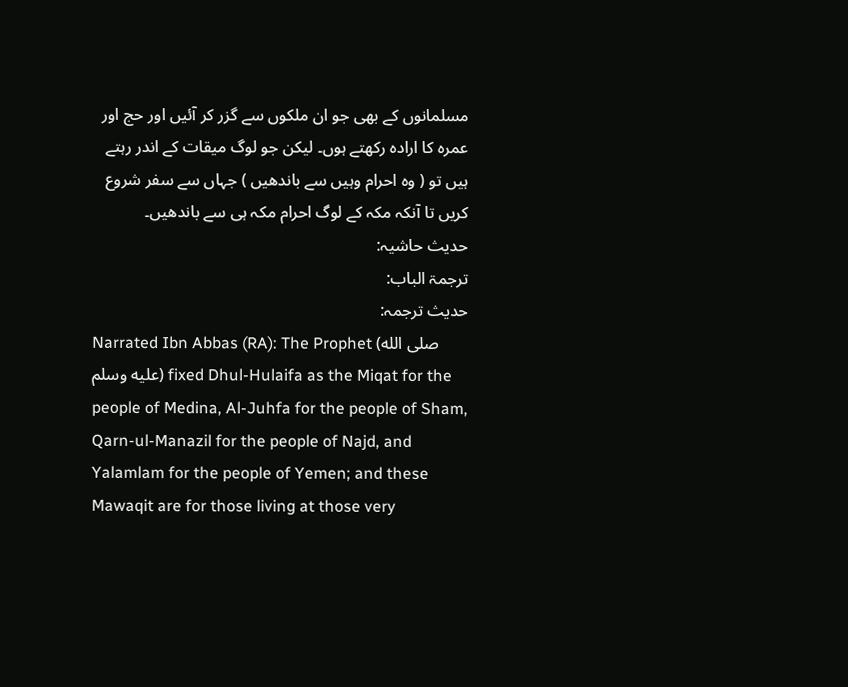مسلمانوں کے بھی جو ان ملکوں سے گزر کر آئیں اور حج اور عمرہ کا ارادہ رکھتے ہوں۔ لیکن جو لوگ میقات کے اندر رہتے ہیں تو ( وہ احرام وہیں سے باندھیں ) جہاں سے سفر شروع کریں تا آنکہ مکہ کے لوگ احرام مکہ ہی سے باندھیں۔
حدیث حاشیہ:
ترجمۃ الباب:
حدیث ترجمہ:
Narrated Ibn Abbas (RA): The Prophet (صلى الله عليه وسلم) fixed Dhul-Hulaifa as the Miqat for the people of Medina, Al-Juhfa for the people of Sham, Qarn-ul-Manazil for the people of Najd, and Yalamlam for the people of Yemen; and these Mawaqit are for those living at those very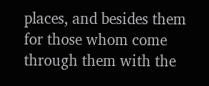places, and besides them for those whom come through them with the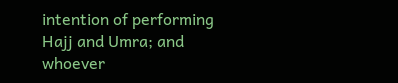intention of performing Hajj and Umra; and whoever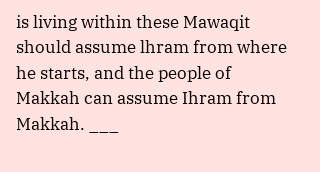is living within these Mawaqit should assume lhram from where he starts, and the people of Makkah can assume Ihram from Makkah. ___